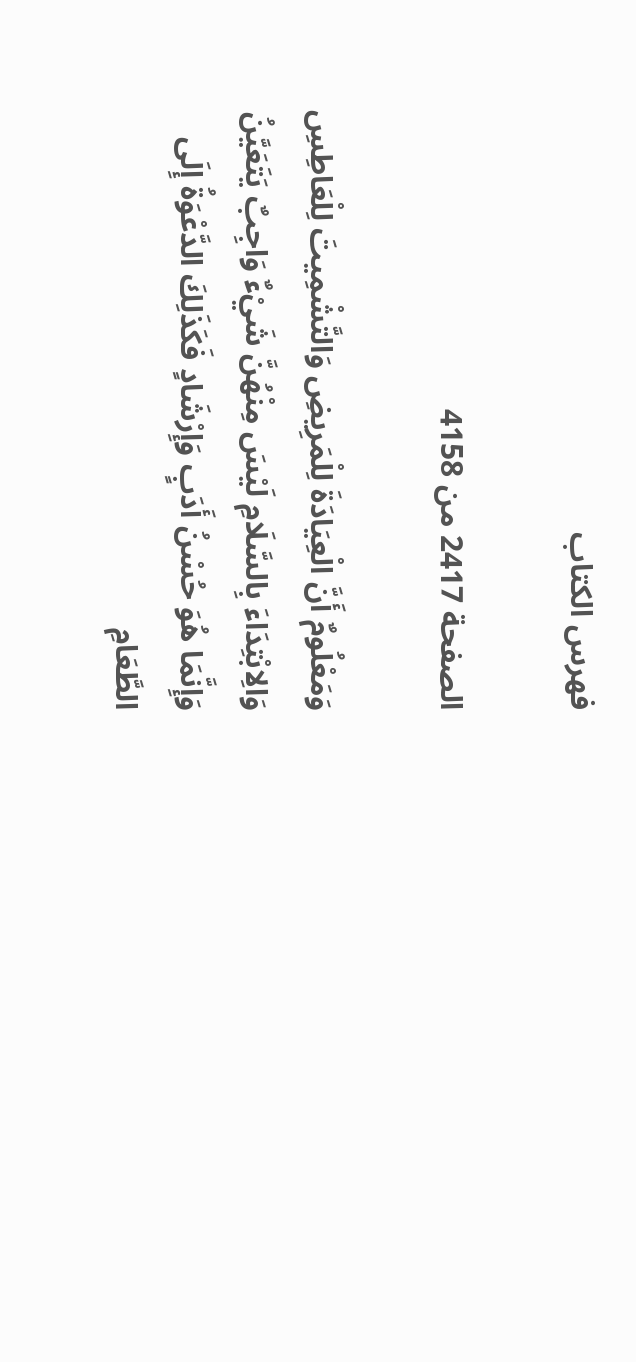فهرس الكتاب

الصفحة 2417 من 4158

وَمَعْلُومٌ أَنَّ الْعِيَادَةَ لِلْمَرِيضِ وَالتَّشْمِيتَ لِلْعَاطِسِ وَالِابْتِدَاءَ بِالسَّلَامِ لَيْسَ مِنْهُنَّ شَيْءٌ وَاجِبٌ يَتَعَيَّنُ وَإِنَّمَا هُوَ حُسْنُ أَدَبٍ وَإِرْشَادٍ فَكَذَلِكَ الدَّعْوَةُ إِلَى الطَّعَامِ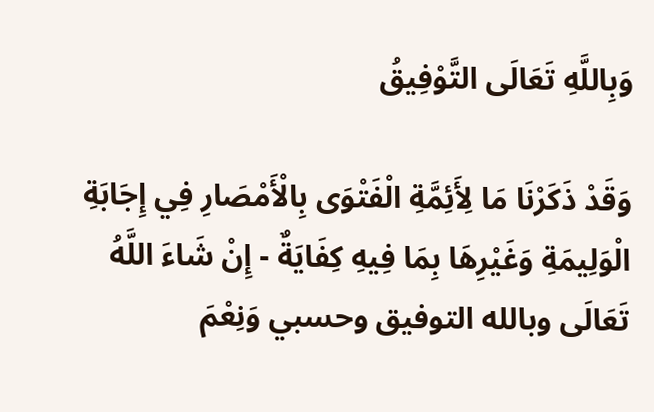وَبِاللَّهِ تَعَالَى التَّوْفِيقُ

وَقَدْ ذَكَرْنَا مَا لِأَئِمَّةِ الْفَتْوَى بِالْأَمْصَارِ فِي إِجَابَةِ الْوَلِيمَةِ وَغَيْرِهَا بِمَا فِيهِ كِفَايَةٌ - إِنْ شَاءَ اللَّهُ تَعَالَى وبالله التوفيق وحسبي وَنِعْمَ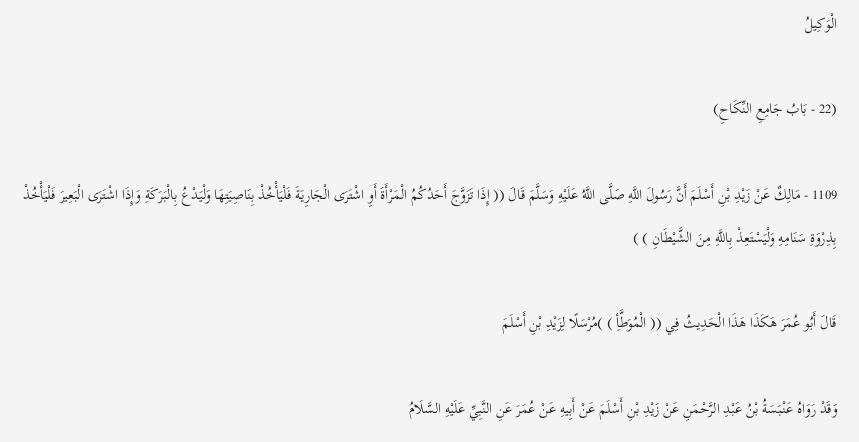الْوَكِيلُ

(22 - بَابُ جَامِعِ النِّكَاحِ)

1109 - مَالِكٌ عَنْ زَيْدِ بْنِ أَسْلَمَ أَنَّ رَسُولَ اللَّهِ صَلَّى اللَّهُ عَلَيْهِ وَسَلَّمَ قَالَ (( إِذَا تَزَوَّجَ أَحَدُكُمُ الْمَرْأَةَ أَوِ اشْتَرَى الْجَارِيَةَ فَلْيَأْخُذْ بِنَاصِيَتِهَا وَلْيَدْعُ بِالْبَرَكَةِ وَإِذَا اشْتَرَى الْبَعِيرَ فَلْيَأْخُذْ بِذِرْوَةِ سَنَامِهِ وَلْيَسْتَعِذْ بِاللَّهِ مِنَ الشَّيْطَانِ ) )

قَالَ أَبُو عُمَرَ هَكَذَا هَذَا الْحَدِيثُ فِي (( الْمُوَطَّأِ ) )مُرْسَلًا لِزَيْدِ بْنِ أَسْلَمَ

وَقَدْ رَوَاهُ عَنْبَسَةُ بْنُ عَبْدِ الرَّحْمَنِ عَنْ زَيْدِ بْنِ أَسْلَمَ عَنْ أَبِيهِ عَنْ عُمَرَ عَنِ النَّبِيِّ عَلَيْهِ السَّلَامُ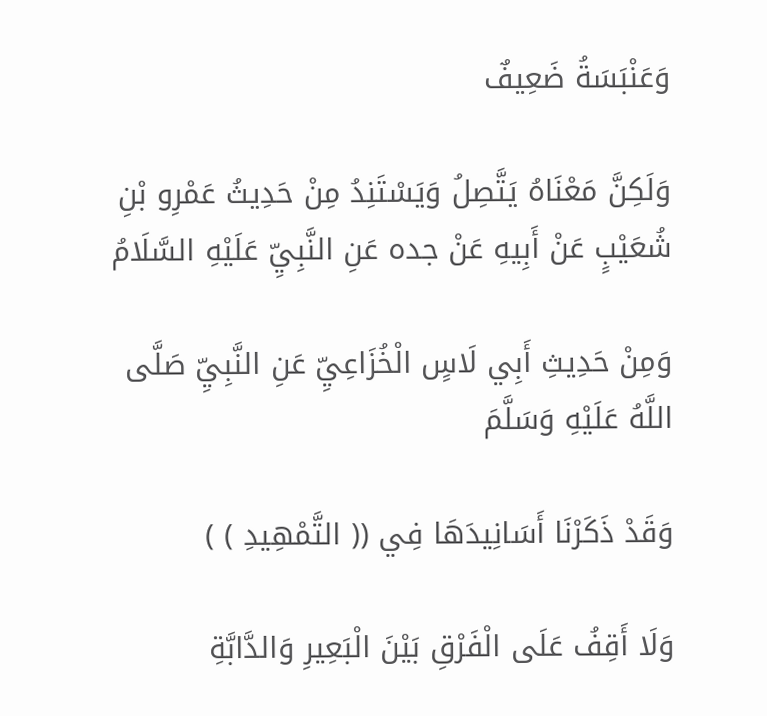وَعَنْبَسَةُ ضَعِيفٌ

وَلَكِنَّ مَعْنَاهُ يَتَّصِلُ وَيَسْتَنِدُ مِنْ حَدِيثُ عَمْرِو بْنِ شُعَيْبٍ عَنْ أَبِيهِ عَنْ جده عَنِ النَّبِيِّ عَلَيْهِ السَّلَامُ

وَمِنْ حَدِيثِ أَبِي لَاسٍ الْخُزَاعِيِّ عَنِ النَّبِيِّ صَلَّى اللَّهُ عَلَيْهِ وَسَلَّمَ

وَقَدْ ذَكَرْنَا أَسَانِيدَهَا فِي (( التَّمْهِيدِ ) )

وَلَا أَقِفُ عَلَى الْفَرْقِ بَيْنَ الْبَعِيرِ وَالدَّابَّةِ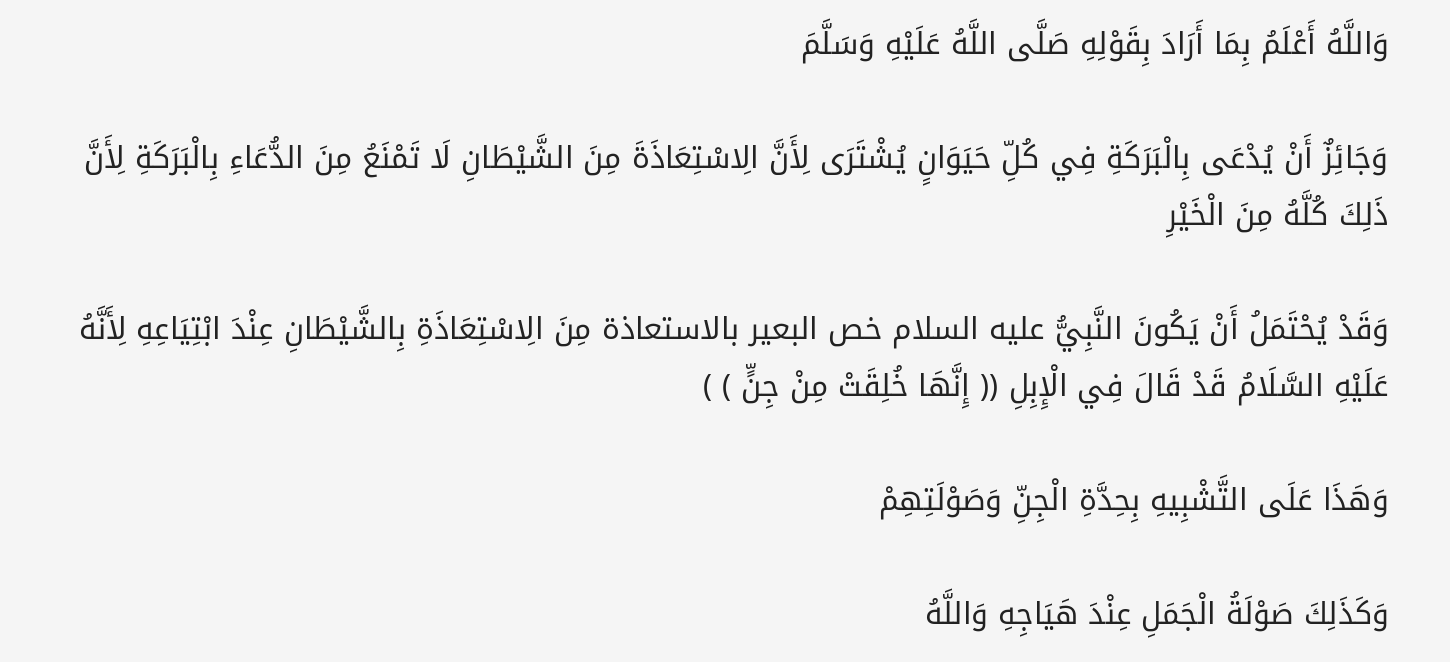وَاللَّهُ أَعْلَمُ بِمَا أَرَادَ بِقَوْلِهِ صَلَّى اللَّهُ عَلَيْهِ وَسَلَّمَ

وَجَائِزٌ أَنْ يُدْعَى بِالْبَرَكَةِ فِي كُلِّ حَيَوَانٍ يُشْتَرَى لِأَنَّ الِاسْتِعَاذَةَ مِنَ الشَّيْطَانِ لَا تَمْنَعُ مِنَ الدُّعَاءِ بِالْبَرَكَةِ لِأَنَّ ذَلِكَ كُلَّهُ مِنَ الْخَيْرِ

وَقَدْ يُحْتَمَلُ أَنْ يَكُونَ النَّبِيُّ عليه السلام خص البعير بالاستعاذة مِنَ الِاسْتِعَاذَةِ بِالشَّيْطَانِ عِنْدَ ابْتِيَاعِهِ لِأَنَّهُ عَلَيْهِ السَّلَامُ قَدْ قَالَ فِي الْإِبِلِ (( إِنَّهَا خُلِقَتْ مِنْ جِنٍّ ) )

وَهَذَا عَلَى التَّشْبِيهِ بِحِدَّةِ الْجِنِّ وَصَوْلَتِهِمْ

وَكَذَلِكَ صَوْلَةُ الْجَمَلِ عِنْدَ هَيَاجِهِ وَاللَّهُ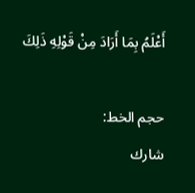أَعْلَمُ بِمَا أَرَادَ مِنْ قَوْلِهِ ذَلِكَ

حجم الخط:
شارك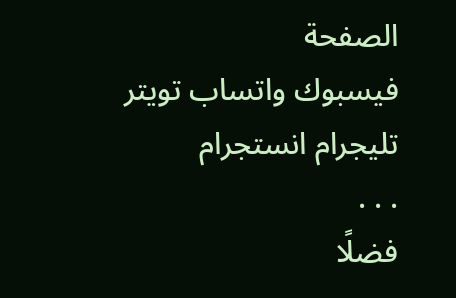الصفحة
فيسبوك واتساب تويتر تليجرام انستجرام
. . .
فضلًا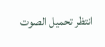انتظر تحميل الصوت